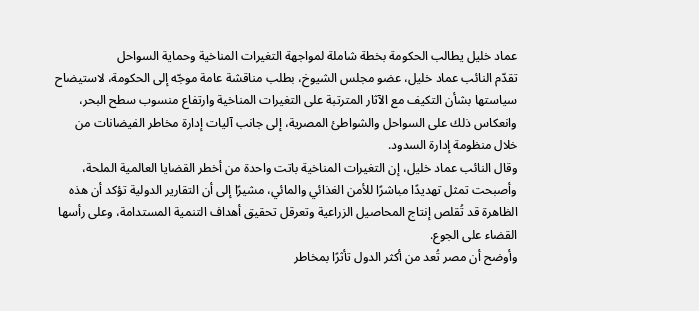عماد خليل يطالب الحكومة بخطة شاملة لمواجهة التغيرات المناخية وحماية السواحل
تقدّم النائب عماد خليل، عضو مجلس الشيوخ، بطلب مناقشة عامة موجّه إلى الحكومة، لاستيضاح سياستها بشأن التكيف مع الآثار المترتبة على التغيرات المناخية وارتفاع منسوب سطح البحر، وانعكاس ذلك على السواحل والشواطئ المصرية، إلى جانب آليات إدارة مخاطر الفيضانات من خلال منظومة إدارة السدود.
وقال النائب عماد خليل، إن التغيرات المناخية باتت واحدة من أخطر القضايا العالمية الملحة، وأصبحت تمثل تهديدًا مباشرًا للأمن الغذائي والمائي، مشيرًا إلى أن التقارير الدولية تؤكد أن هذه الظاهرة قد تُقلص إنتاج المحاصيل الزراعية وتعرقل تحقيق أهداف التنمية المستدامة، وعلى رأسها القضاء على الجوع.
وأوضح أن مصر تُعد من أكثر الدول تأثرًا بمخاطر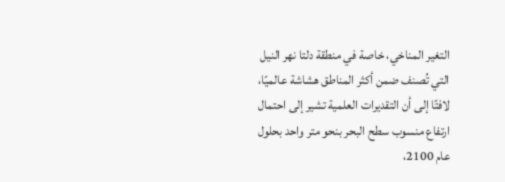التغير المناخي، خاصة في منطقة دلتا نهر النيل التي تُصنف ضمن أكثر المناطق هشاشة عالميًا، لافتًا إلى أن التقديرات العلمية تشير إلى احتمال ارتفاع منسوب سطح البحر بنحو متر واحد بحلول عام 2100،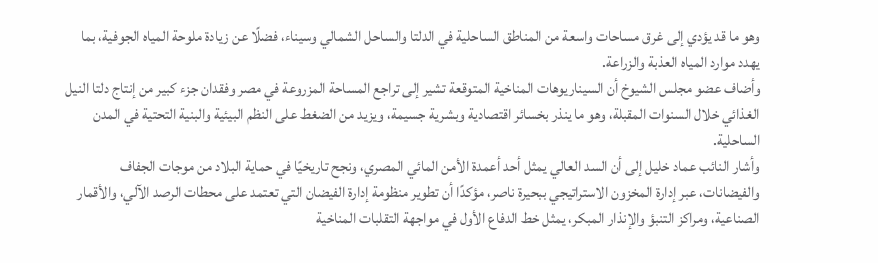وهو ما قد يؤدي إلى غرق مساحات واسعة من المناطق الساحلية في الدلتا والساحل الشمالي وسيناء، فضلًا عن زيادة ملوحة المياه الجوفية، بما يهدد موارد المياه العذبة والزراعة.
وأضاف عضو مجلس الشيوخ أن السيناريوهات المناخية المتوقعة تشير إلى تراجع المساحة المزروعة في مصر وفقدان جزء كبير من إنتاج دلتا النيل الغذائي خلال السنوات المقبلة، وهو ما ينذر بخسائر اقتصادية وبشرية جسيمة، ويزيد من الضغط على النظم البيئية والبنية التحتية في المدن الساحلية.
وأشار النائب عماد خليل إلى أن السد العالي يمثل أحد أعمدة الأمن المائي المصري، ونجح تاريخيًا في حماية البلاد من موجات الجفاف والفيضانات، عبر إدارة المخزون الاستراتيجي ببحيرة ناصر، مؤكدًا أن تطوير منظومة إدارة الفيضان التي تعتمد على محطات الرصد الآلي، والأقمار الصناعية، ومراكز التنبؤ والإنذار المبكر، يمثل خط الدفاع الأول في مواجهة التقلبات المناخية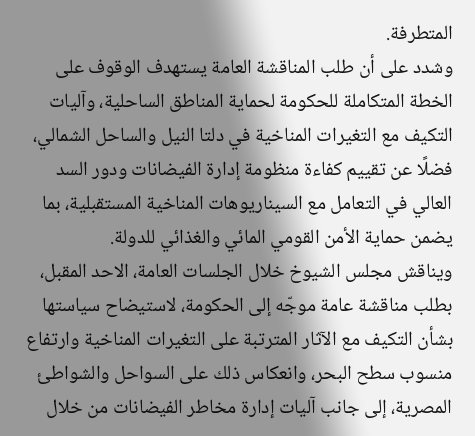المتطرفة.
وشدد على أن طلب المناقشة العامة يستهدف الوقوف على الخطة المتكاملة للحكومة لحماية المناطق الساحلية، وآليات التكيف مع التغيرات المناخية في دلتا النيل والساحل الشمالي، فضلًا عن تقييم كفاءة منظومة إدارة الفيضانات ودور السد العالي في التعامل مع السيناريوهات المناخية المستقبلية، بما يضمن حماية الأمن القومي المائي والغذائي للدولة.
ويناقش مجلس الشيوخ خلال الجلسات العامة، الاحد المقبل، بطلب مناقشة عامة موجّه إلى الحكومة، لاستيضاح سياستها بشأن التكيف مع الآثار المترتبة على التغيرات المناخية وارتفاع منسوب سطح البحر، وانعكاس ذلك على السواحل والشواطئ المصرية، إلى جانب آليات إدارة مخاطر الفيضانات من خلال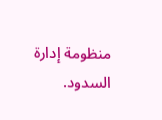منظومة إدارة السدود.